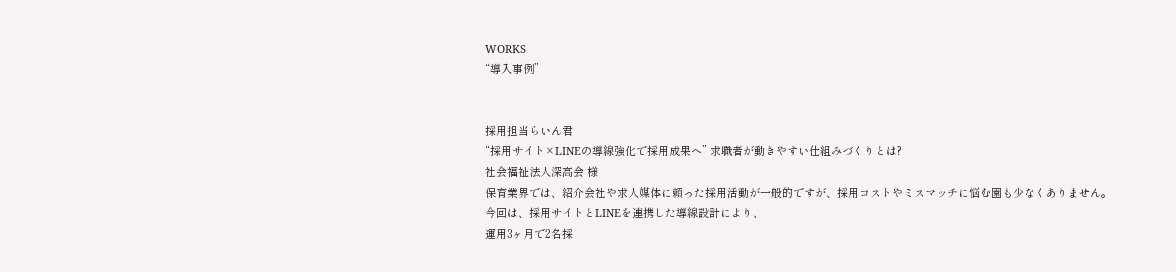WORKS
“導入事例”


採用担当らいん君
“採用サイト×LINEの導線強化で採用成果へ” 求職者が動きやすい仕組みづくりとは?
社会福祉法人深高会 様
保育業界では、紹介会社や求人媒体に頼った採用活動が一般的ですが、採用コストやミスマッチに悩む園も少なくありません。
今回は、採用サイトとLINEを連携した導線設計により、
運用3ヶ月で2名採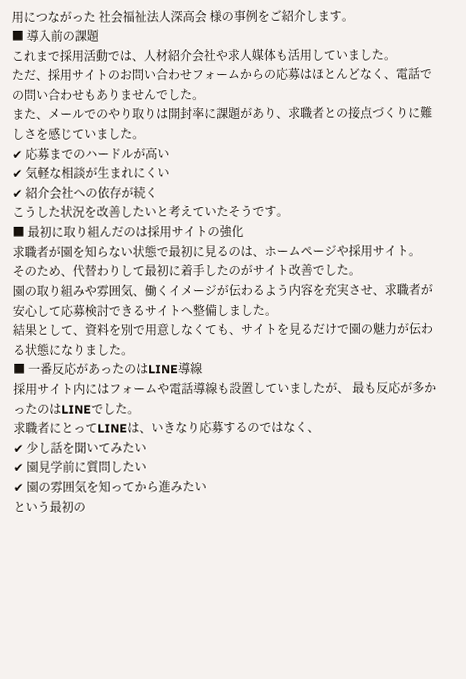用につながった 社会福祉法人深高会 様の事例をご紹介します。
■ 導入前の課題
これまで採用活動では、人材紹介会社や求人媒体も活用していました。
ただ、採用サイトのお問い合わせフォームからの応募はほとんどなく、電話での問い合わせもありませんでした。
また、メールでのやり取りは開封率に課題があり、求職者との接点づくりに難しさを感じていました。
✔ 応募までのハードルが高い
✔ 気軽な相談が生まれにくい
✔ 紹介会社への依存が続く
こうした状況を改善したいと考えていたそうです。
■ 最初に取り組んだのは採用サイトの強化
求職者が園を知らない状態で最初に見るのは、ホームページや採用サイト。
そのため、代替わりして最初に着手したのがサイト改善でした。
園の取り組みや雰囲気、働くイメージが伝わるよう内容を充実させ、求職者が安心して応募検討できるサイトへ整備しました。
結果として、資料を別で用意しなくても、サイトを見るだけで園の魅力が伝わる状態になりました。
■ 一番反応があったのはLINE導線
採用サイト内にはフォームや電話導線も設置していましたが、 最も反応が多かったのはLINEでした。
求職者にとってLINEは、いきなり応募するのではなく、
✔ 少し話を聞いてみたい
✔ 園見学前に質問したい
✔ 園の雰囲気を知ってから進みたい
という最初の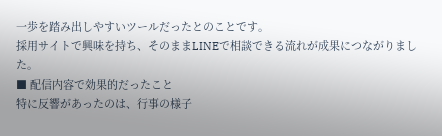一歩を踏み出しやすいツールだったとのことです。
採用サイトで興味を持ち、そのままLINEで相談できる流れが成果につながりました。
■ 配信内容で効果的だったこと
特に反響があったのは、行事の様子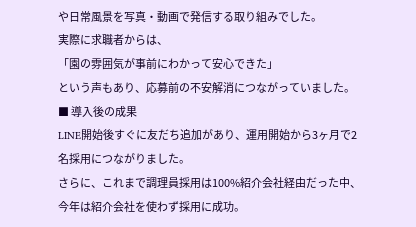や日常風景を写真・動画で発信する取り組みでした。
実際に求職者からは、
「園の雰囲気が事前にわかって安心できた」
という声もあり、応募前の不安解消につながっていました。
■ 導入後の成果
LINE開始後すぐに友だち追加があり、運用開始から3ヶ月で2名採用につながりました。
さらに、これまで調理員採用は100%紹介会社経由だった中、今年は紹介会社を使わず採用に成功。